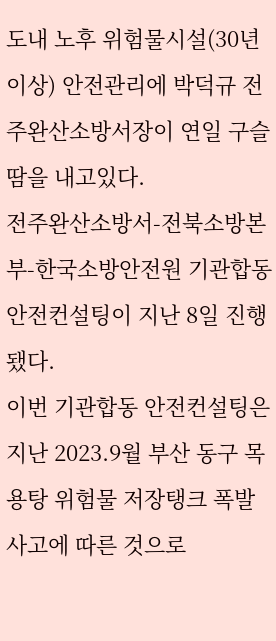도내 노후 위험물시설(30년 이상) 안전관리에 박덕규 전주완산소방서장이 연일 구슬땀을 내고있다.
전주완산소방서-전북소방본부-한국소방안전원 기관합동 안전컨설팅이 지난 8일 진행됐다.
이번 기관합동 안전컨설팅은 지난 2023.9월 부산 동구 목용탕 위험물 저장탱크 폭발사고에 따른 것으로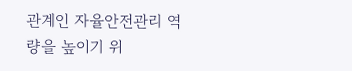관계인 자율안전관리 역량을 높이기 위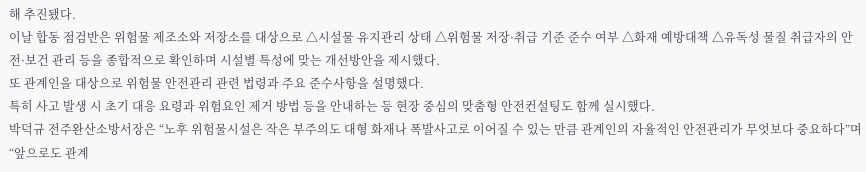해 추진됐다.
이날 합동 점검반은 위험물 제조소와 저장소를 대상으로 △시설물 유지관리 상태 △위험물 저장·취급 기준 준수 여부 △화재 예방대책 △유독성 물질 취급자의 안전·보건 관리 등을 종합적으로 확인하며 시설별 특성에 맞는 개선방안을 제시했다.
또 관계인을 대상으로 위험물 안전관리 관련 법령과 주요 준수사항을 설명했다.
특히 사고 발생 시 초기 대응 요령과 위험요인 제거 방법 등을 안내하는 등 현장 중심의 맞춤형 안전컨설팅도 함께 실시했다.
박덕규 전주완산소방서장은 “노후 위험물시설은 작은 부주의도 대형 화재나 폭발사고로 이어질 수 있는 만큼 관계인의 자율적인 안전관리가 무엇보다 중요하다”며 “앞으로도 관계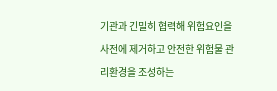기관과 긴밀히 협력해 위험요인을 사전에 제거하고 안전한 위험물 관리환경을 조성하는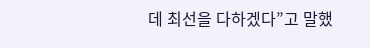데 최선을 다하겠다”고 말했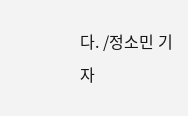다. /정소민 기자